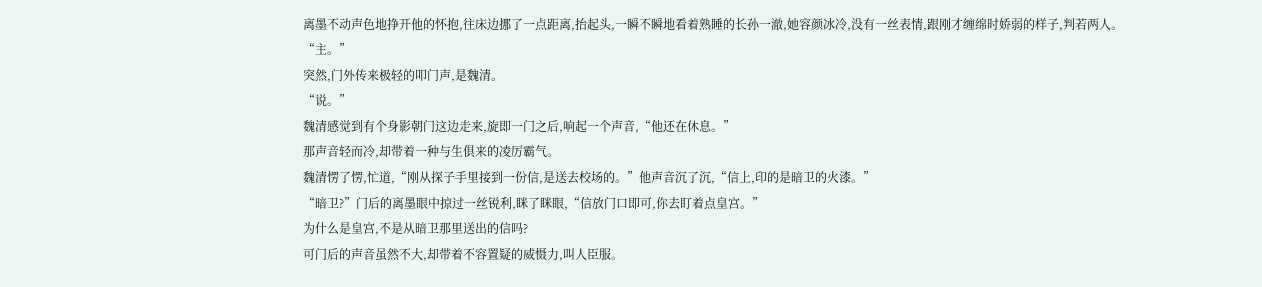离墨不动声色地挣开他的怀抱,往床边挪了一点距离,抬起头,一瞬不瞬地看着熟睡的长孙一澈,她容颜冰冷,没有一丝表情,跟刚才缠绵时娇弱的样子,判若两人。
“主。”
突然,门外传来极轻的叩门声,是魏清。
“说。”
魏清感觉到有个身影朝门这边走来,旋即一门之后,响起一个声音,“他还在休息。”
那声音轻而冷,却带着一种与生俱来的凌厉霸气。
魏清愣了愣,忙道,“刚从探子手里接到一份信,是送去校场的。”他声音沉了沉,“信上,印的是暗卫的火漆。”
“暗卫?”门后的离墨眼中掠过一丝锐利,眯了眯眼,“信放门口即可,你去盯着点皇宫。”
为什么是皇宫,不是从暗卫那里送出的信吗?
可门后的声音虽然不大,却带着不容置疑的威慑力,叫人臣服。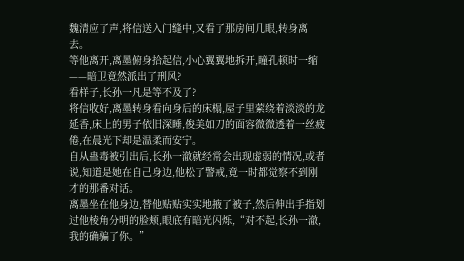魏清应了声,将信送入门缝中,又看了那房间几眼,转身离去。
等他离开,离墨俯身拾起信,小心翼翼地拆开,瞳孔顿时一缩——暗卫竟然派出了刑风?
看样子,长孙一凡是等不及了?
将信收好,离墨转身看向身后的床榻,屋子里萦绕着淡淡的龙延香,床上的男子依旧深睡,俊美如刀的面容微微透着一丝疲倦,在晨光下却是温柔而安宁。
自从蛊毒被引出后,长孙一澈就经常会出现虚弱的情况,或者说,知道是她在自己身边,他松了警戒,竟一时都觉察不到刚才的那番对话。
离墨坐在他身边,替他贴贴实实地掖了被子,然后伸出手指划过他棱角分明的脸颊,眼底有暗光闪烁,“对不起,长孙一澈,我的确骗了你。”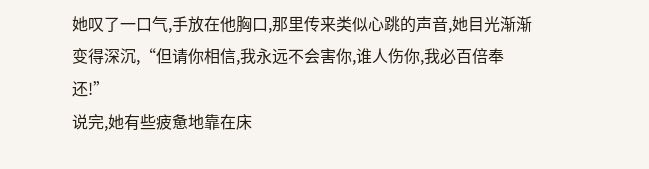她叹了一口气,手放在他胸口,那里传来类似心跳的声音,她目光渐渐变得深沉,“但请你相信,我永远不会害你,谁人伤你,我必百倍奉还!”
说完,她有些疲惫地靠在床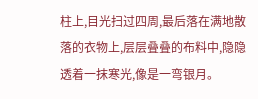柱上,目光扫过四周,最后落在满地散落的衣物上,层层叠叠的布料中,隐隐透着一抹寒光,像是一弯银月。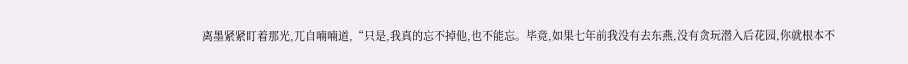离墨紧紧盯着那光,兀自喃喃道,“只是,我真的忘不掉他,也不能忘。毕竟,如果七年前我没有去东燕,没有贪玩潜入后花园,你就根本不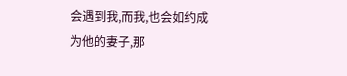会遇到我,而我,也会如约成为他的妻子,那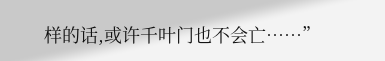样的话,或许千叶门也不会亡……”